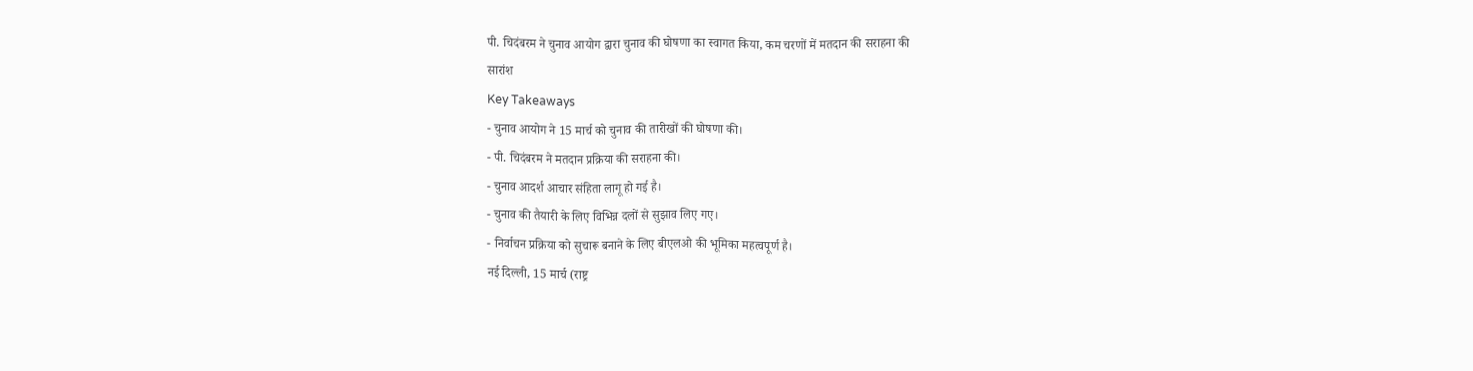पी. चिदंबरम ने चुनाव आयोग द्वारा चुनाव की घोषणा का स्वागत किया, कम चरणों में मतदान की सराहना की
सारांश
Key Takeaways
- चुनाव आयोग ने 15 मार्च को चुनाव की तारीखों की घोषणा की।
- पी. चिदंबरम ने मतदान प्रक्रिया की सराहना की।
- चुनाव आदर्श आचार संहिता लागू हो गई है।
- चुनाव की तैयारी के लिए विभिन्न दलों से सुझाव लिए गए।
- निर्वाचन प्रक्रिया को सुचारू बनाने के लिए बीएलओ की भूमिका महत्वपूर्ण है।
नई दिल्ली, 15 मार्च (राष्ट्र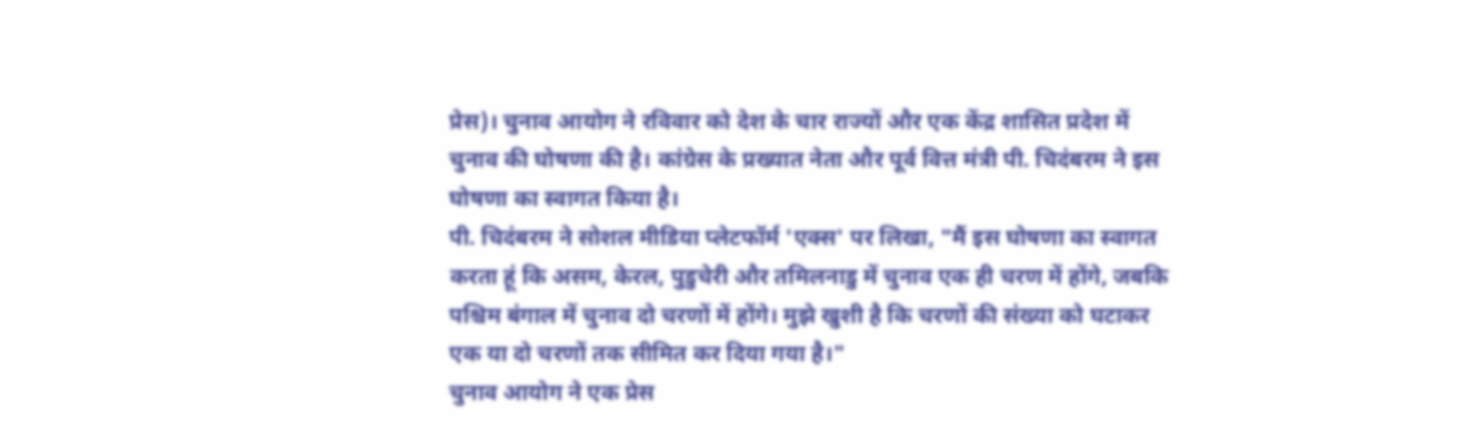प्रेस)। चुनाव आयोग ने रविवार को देश के चार राज्यों और एक केंद्र शासित प्रदेश में चुनाव की घोषणा की है। कांग्रेस के प्रख्यात नेता और पूर्व वित्त मंत्री पी. चिदंबरम ने इस घोषणा का स्वागत किया है।
पी. चिदंबरम ने सोशल मीडिया प्लेटफॉर्म 'एक्स' पर लिखा, "मैं इस घोषणा का स्वागत करता हूं कि असम, केरल, पुडुचेरी और तमिलनाडु में चुनाव एक ही चरण में होंगे, जबकि पश्चिम बंगाल में चुनाव दो चरणों में होंगे। मुझे खुशी है कि चरणों की संख्या को घटाकर एक या दो चरणों तक सीमित कर दिया गया है।"
चुनाव आयोग ने एक प्रेस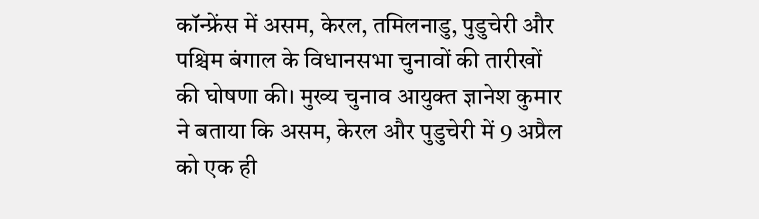कॉन्फ्रेंस में असम, केरल, तमिलनाडु, पुडुचेरी और पश्चिम बंगाल के विधानसभा चुनावों की तारीखों की घोषणा की। मुख्य चुनाव आयुक्त ज्ञानेश कुमार ने बताया कि असम, केरल और पुडुचेरी में 9 अप्रैल को एक ही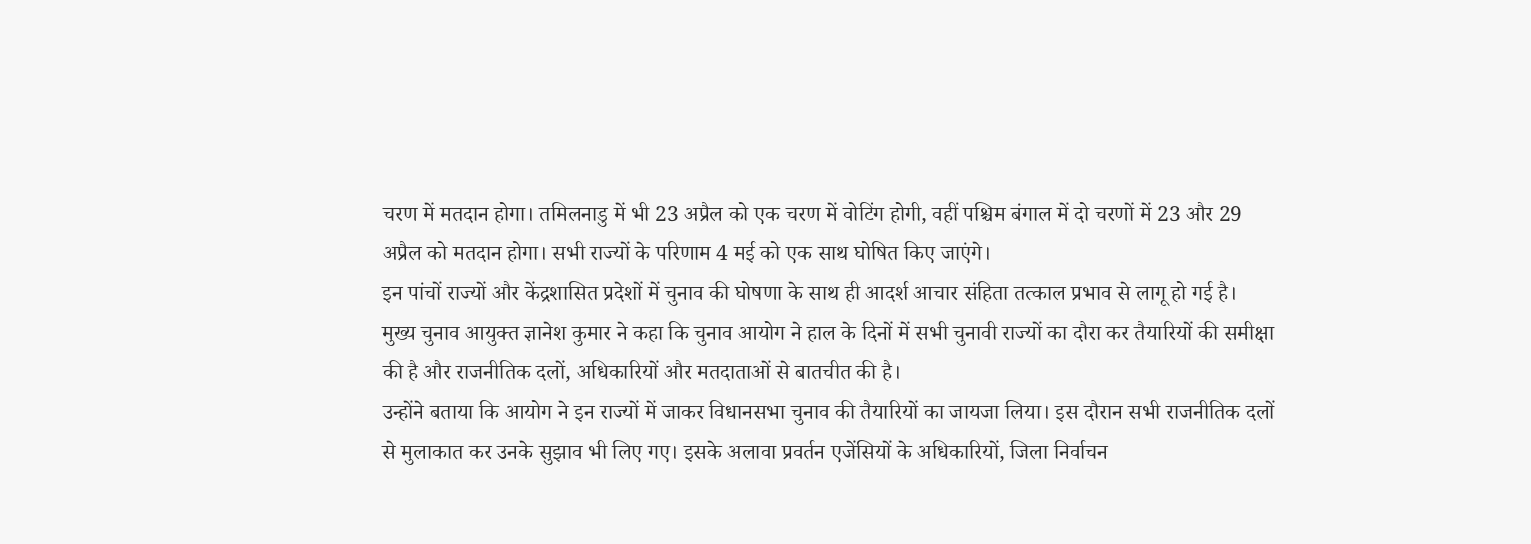चरण में मतदान होगा। तमिलनाडु में भी 23 अप्रैल को एक चरण में वोटिंग होगी, वहीं पश्चिम बंगाल में दो चरणों में 23 और 29 अप्रैल को मतदान होगा। सभी राज्यों के परिणाम 4 मई को एक साथ घोषित किए जाएंगे।
इन पांचों राज्यों और केंद्रशासित प्रदेशों में चुनाव की घोषणा के साथ ही आदर्श आचार संहिता तत्काल प्रभाव से लागू हो गई है।
मुख्य चुनाव आयुक्त ज्ञानेश कुमार ने कहा कि चुनाव आयोग ने हाल के दिनों में सभी चुनावी राज्यों का दौरा कर तैयारियों की समीक्षा की है और राजनीतिक दलों, अधिकारियों और मतदाताओं से बातचीत की है।
उन्होंने बताया कि आयोग ने इन राज्यों में जाकर विधानसभा चुनाव की तैयारियों का जायजा लिया। इस दौरान सभी राजनीतिक दलों से मुलाकात कर उनके सुझाव भी लिए गए। इसके अलावा प्रवर्तन एजेंसियों के अधिकारियों, जिला निर्वाचन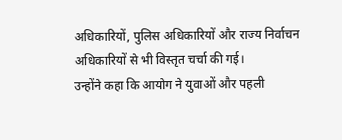अधिकारियों, पुलिस अधिकारियों और राज्य निर्वाचन अधिकारियों से भी विस्तृत चर्चा की गई।
उन्होंने कहा कि आयोग ने युवाओं और पहली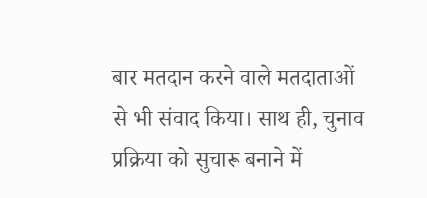बार मतदान करने वाले मतदाताओं से भी संवाद किया। साथ ही, चुनाव प्रक्रिया को सुचारू बनाने में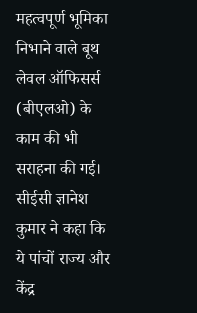महत्वपूर्ण भूमिका निभाने वाले बूथ लेवल ऑफिसर्स (बीएलओ) के काम की भी सराहना की गई।
सीईसी ज्ञानेश कुमार ने कहा कि ये पांचों राज्य और केंद्र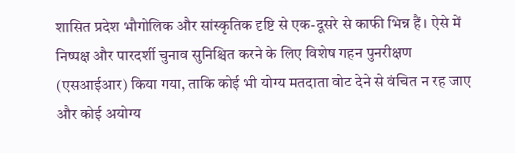शासित प्रदेश भौगोलिक और सांस्कृतिक दृष्टि से एक-दूसरे से काफी भिन्न हैं। ऐसे में निष्पक्ष और पारदर्शी चुनाव सुनिश्चित करने के लिए विशेष गहन पुनरीक्षण (एसआईआर) किया गया, ताकि कोई भी योग्य मतदाता वोट देने से वंचित न रह जाए और कोई अयोग्य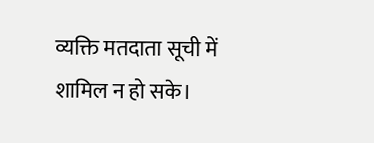व्यक्ति मतदाता सूची में शामिल न हो सके।